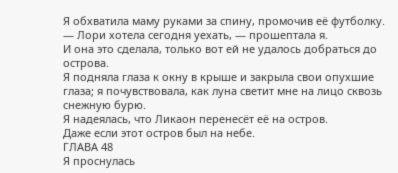Я обхватила маму руками за спину, промочив её футболку.
— Лори хотела сегодня уехать, — прошептала я.
И она это сделала, только вот ей не удалось добраться до острова.
Я подняла глаза к окну в крыше и закрыла свои опухшие глаза; я почувствовала, как луна светит мне на лицо сквозь снежную бурю.
Я надеялась, что Ликаон перенесёт её на остров.
Даже если этот остров был на небе.
ГЛАВА 48
Я проснулась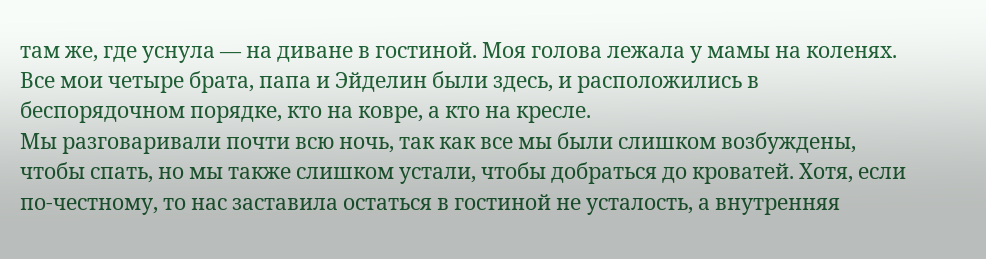там же, где уснула — на диване в гостиной. Моя голова лежала у мамы на коленях. Все мои четыре брата, папа и Эйделин были здесь, и расположились в беспорядочном порядке, кто на ковре, а кто на кресле.
Мы разговаривали почти всю ночь, так как все мы были слишком возбуждены, чтобы спать, но мы также слишком устали, чтобы добраться до кроватей. Хотя, если по-честному, то нас заставила остаться в гостиной не усталость, а внутренняя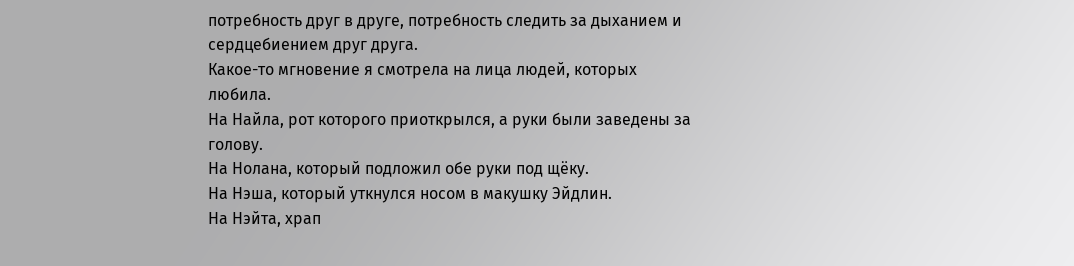потребность друг в друге, потребность следить за дыханием и сердцебиением друг друга.
Какое-то мгновение я смотрела на лица людей, которых любила.
На Найла, рот которого приоткрылся, а руки были заведены за голову.
На Нолана, который подложил обе руки под щёку.
На Нэша, который уткнулся носом в макушку Эйдлин.
На Нэйта, храп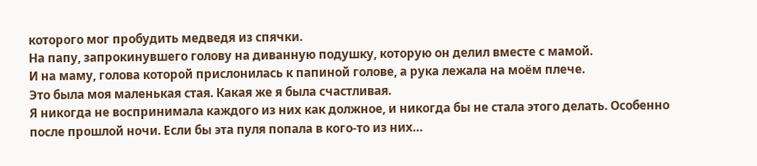которого мог пробудить медведя из спячки.
На папу, запрокинувшего голову на диванную подушку, которую он делил вместе с мамой.
И на маму, голова которой прислонилась к папиной голове, а рука лежала на моём плече.
Это была моя маленькая стая. Какая же я была счастливая.
Я никогда не воспринимала каждого из них как должное, и никогда бы не стала этого делать. Особенно после прошлой ночи. Если бы эта пуля попала в кого-то из них…